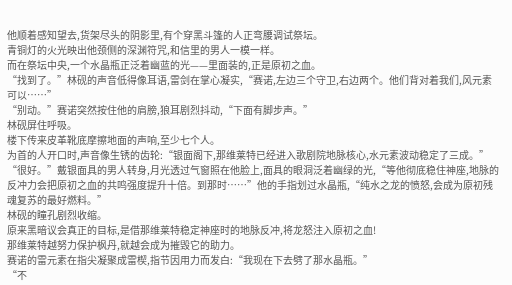他顺着感知望去,货架尽头的阴影里,有个穿黑斗篷的人正弯腰调试祭坛。
青铜灯的火光映出他颈侧的深渊符咒,和信里的男人一模一样。
而在祭坛中央,一个水晶瓶正泛着幽蓝的光——里面装的,正是原初之血。
“找到了。”林砚的声音低得像耳语,雷剑在掌心凝实,“赛诺,左边三个守卫,右边两个。他们背对着我们,风元素可以……”
“别动。”赛诺突然按住他的肩膀,狼耳剧烈抖动,“下面有脚步声。”
林砚屏住呼吸。
楼下传来皮革靴底摩擦地面的声响,至少七个人。
为首的人开口时,声音像生锈的齿轮:“银面阁下,那维莱特已经进入歌剧院地脉核心,水元素波动稳定了三成。”
“很好。”戴银面具的男人转身,月光透过气窗照在他脸上,面具的眼洞泛着幽绿的光,“等他彻底稳住神座,地脉的反冲力会把原初之血的共鸣强度提升十倍。到那时……”他的手指划过水晶瓶,“纯水之龙的愤怒,会成为原初残魂复苏的最好燃料。”
林砚的瞳孔剧烈收缩。
原来黑暗议会真正的目标,是借那维莱特稳定神座时的地脉反冲,将龙怒注入原初之血!
那维莱特越努力保护枫丹,就越会成为摧毁它的助力。
赛诺的雷元素在指尖凝聚成雷楔,指节因用力而发白:“我现在下去劈了那水晶瓶。”
“不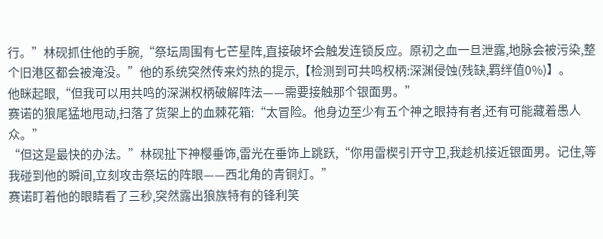行。”林砚抓住他的手腕,“祭坛周围有七芒星阵,直接破坏会触发连锁反应。原初之血一旦泄露,地脉会被污染,整个旧港区都会被淹没。”他的系统突然传来灼热的提示,【检测到可共鸣权柄:深渊侵蚀(残缺,羁绊值0%)】。
他眯起眼,“但我可以用共鸣的深渊权柄破解阵法——需要接触那个银面男。”
赛诺的狼尾猛地甩动,扫落了货架上的血棘花箱:“太冒险。他身边至少有五个神之眼持有者,还有可能藏着愚人众。”
“但这是最快的办法。”林砚扯下神樱垂饰,雷光在垂饰上跳跃,“你用雷楔引开守卫,我趁机接近银面男。记住,等我碰到他的瞬间,立刻攻击祭坛的阵眼——西北角的青铜灯。”
赛诺盯着他的眼睛看了三秒,突然露出狼族特有的锋利笑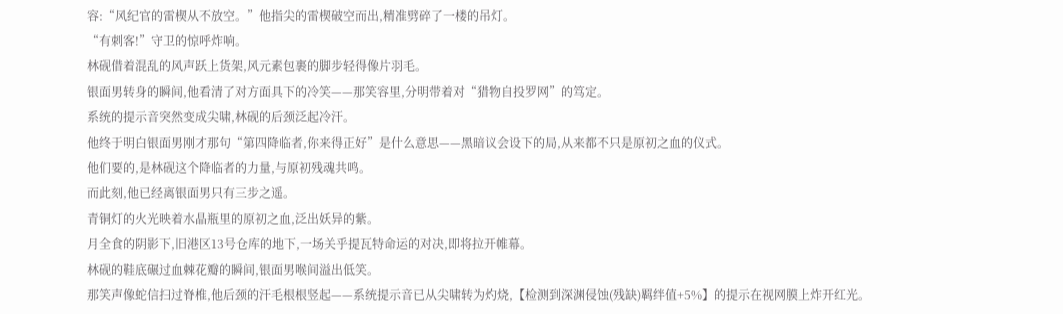容:“风纪官的雷楔从不放空。”他指尖的雷楔破空而出,精准劈碎了一楼的吊灯。
“有刺客!”守卫的惊呼炸响。
林砚借着混乱的风声跃上货架,风元素包裹的脚步轻得像片羽毛。
银面男转身的瞬间,他看清了对方面具下的冷笑——那笑容里,分明带着对“猎物自投罗网”的笃定。
系统的提示音突然变成尖啸,林砚的后颈泛起冷汗。
他终于明白银面男刚才那句“第四降临者,你来得正好”是什么意思——黑暗议会设下的局,从来都不只是原初之血的仪式。
他们要的,是林砚这个降临者的力量,与原初残魂共鸣。
而此刻,他已经离银面男只有三步之遥。
青铜灯的火光映着水晶瓶里的原初之血,泛出妖异的紫。
月全食的阴影下,旧港区13号仓库的地下,一场关乎提瓦特命运的对决,即将拉开帷幕。
林砚的鞋底碾过血棘花瓣的瞬间,银面男喉间溢出低笑。
那笑声像蛇信扫过脊椎,他后颈的汗毛根根竖起——系统提示音已从尖啸转为灼烧,【检测到深渊侵蚀(残缺)羁绊值+5%】的提示在视网膜上炸开红光。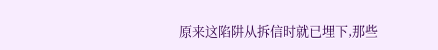原来这陷阱从拆信时就已埋下,那些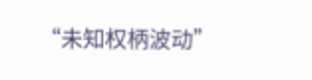“未知权柄波动”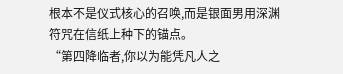根本不是仪式核心的召唤,而是银面男用深渊符咒在信纸上种下的锚点。
“第四降临者,你以为能凭凡人之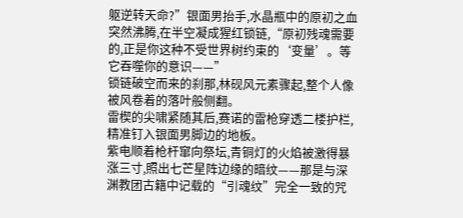躯逆转天命?”银面男抬手,水晶瓶中的原初之血突然沸腾,在半空凝成猩红锁链,“原初残魂需要的,正是你这种不受世界树约束的‘变量’。等它吞噬你的意识——”
锁链破空而来的刹那,林砚风元素骤起,整个人像被风卷着的落叶般侧翻。
雷楔的尖啸紧随其后,赛诺的雷枪穿透二楼护栏,精准钉入银面男脚边的地板。
紫电顺着枪杆窜向祭坛,青铜灯的火焰被激得暴涨三寸,照出七芒星阵边缘的暗纹——那是与深渊教团古籍中记载的“引魂纹”完全一致的咒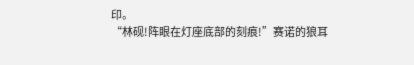印。
“林砚!阵眼在灯座底部的刻痕!”赛诺的狼耳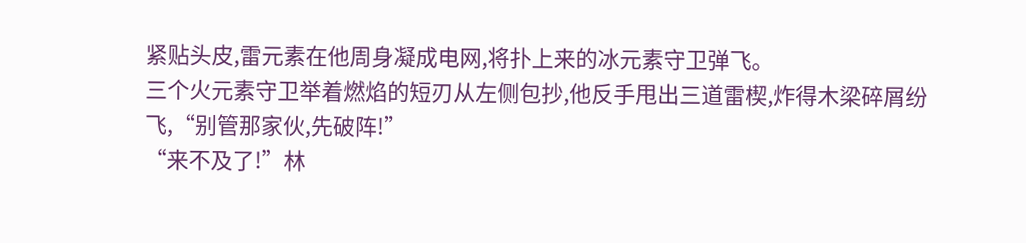紧贴头皮,雷元素在他周身凝成电网,将扑上来的冰元素守卫弹飞。
三个火元素守卫举着燃焰的短刃从左侧包抄,他反手甩出三道雷楔,炸得木梁碎屑纷飞,“别管那家伙,先破阵!”
“来不及了!”林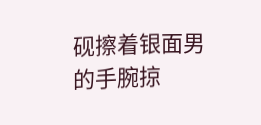砚擦着银面男的手腕掠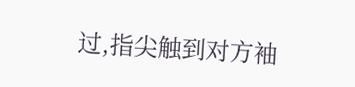过,指尖触到对方袖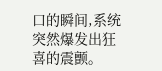口的瞬间,系统突然爆发出狂喜的震颤。